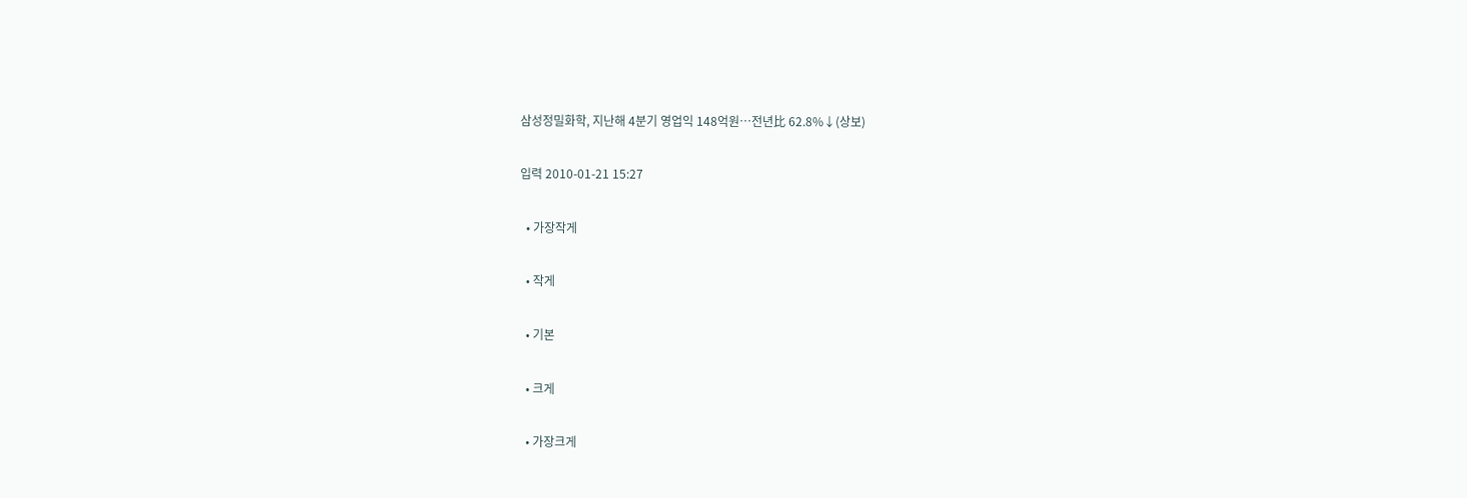삼성정밀화학, 지난해 4분기 영업익 148억원…전년比 62.8%↓(상보)

입력 2010-01-21 15:27

  • 가장작게

  • 작게

  • 기본

  • 크게

  • 가장크게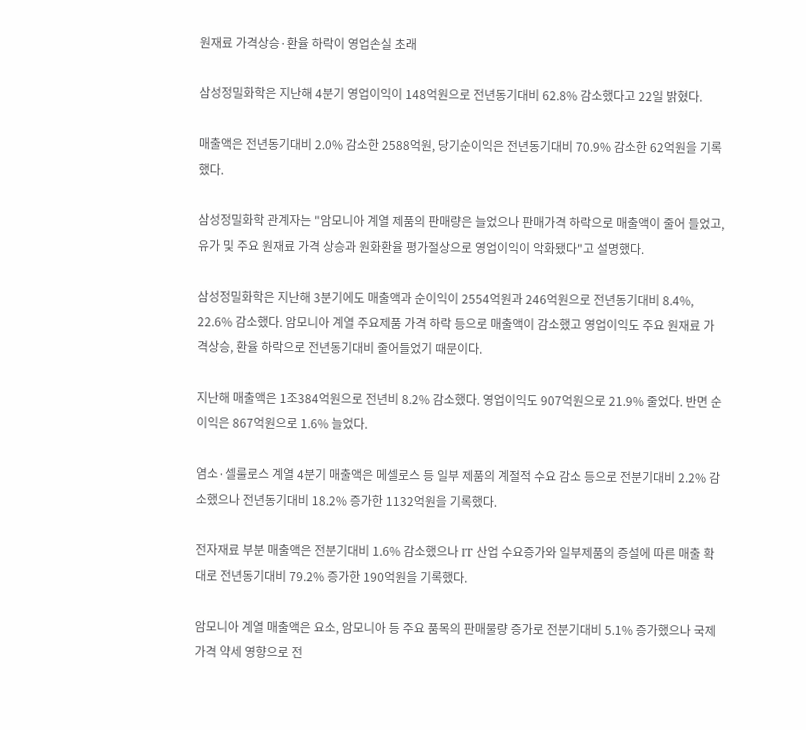원재료 가격상승·환율 하락이 영업손실 초래

삼성정밀화학은 지난해 4분기 영업이익이 148억원으로 전년동기대비 62.8% 감소했다고 22일 밝혔다.

매출액은 전년동기대비 2.0% 감소한 2588억원, 당기순이익은 전년동기대비 70.9% 감소한 62억원을 기록했다.

삼성정밀화학 관계자는 "암모니아 계열 제품의 판매량은 늘었으나 판매가격 하락으로 매출액이 줄어 들었고, 유가 및 주요 원재료 가격 상승과 원화환율 평가절상으로 영업이익이 악화됐다"고 설명했다.

삼성정밀화학은 지난해 3분기에도 매출액과 순이익이 2554억원과 246억원으로 전년동기대비 8.4%, 22.6% 감소했다. 암모니아 계열 주요제품 가격 하락 등으로 매출액이 감소했고 영업이익도 주요 원재료 가격상승, 환율 하락으로 전년동기대비 줄어들었기 때문이다.

지난해 매출액은 1조384억원으로 전년비 8.2% 감소했다. 영업이익도 907억원으로 21.9% 줄었다. 반면 순이익은 867억원으로 1.6% 늘었다.

염소·셀룰로스 계열 4분기 매출액은 메셀로스 등 일부 제품의 계절적 수요 감소 등으로 전분기대비 2.2% 감소했으나 전년동기대비 18.2% 증가한 1132억원을 기록했다.

전자재료 부분 매출액은 전분기대비 1.6% 감소했으나 IT 산업 수요증가와 일부제품의 증설에 따른 매출 확대로 전년동기대비 79.2% 증가한 190억원을 기록했다.

암모니아 계열 매출액은 요소, 암모니아 등 주요 품목의 판매물량 증가로 전분기대비 5.1% 증가했으나 국제가격 약세 영향으로 전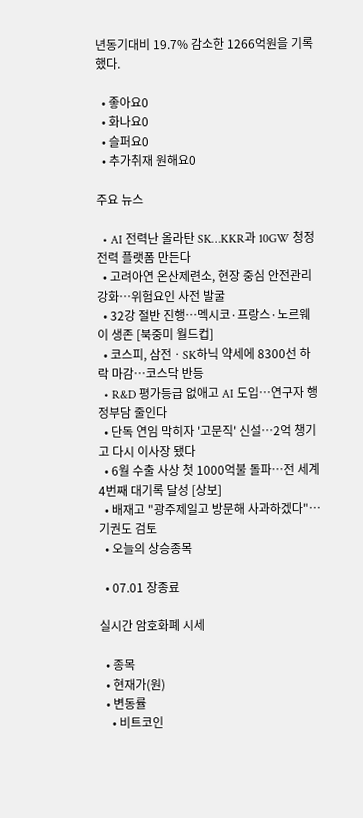년동기대비 19.7% 감소한 1266억원을 기록했다.

  • 좋아요0
  • 화나요0
  • 슬퍼요0
  • 추가취재 원해요0

주요 뉴스

  • AI 전력난 올라탄 SK…KKR과 10GW 청정전력 플랫폼 만든다
  • 고려아연 온산제련소, 현장 중심 안전관리 강화…위험요인 사전 발굴
  • 32강 절반 진행…멕시코·프랑스·노르웨이 생존 [북중미 월드컵]
  • 코스피, 삼전ㆍSK하닉 약세에 8300선 하락 마감⋯코스닥 반등
  • R&D 평가등급 없애고 AI 도입…연구자 행정부담 줄인다
  • 단독 연임 막히자 '고문직' 신설⋯2억 챙기고 다시 이사장 됐다
  • 6월 수출 사상 첫 1000억불 돌파⋯전 세계 4번째 대기록 달성 [상보]
  • 배재고 "광주제일고 방문해 사과하겠다"⋯기권도 검토
  • 오늘의 상승종목

  • 07.01 장종료

실시간 암호화폐 시세

  • 종목
  • 현재가(원)
  • 변동률
    • 비트코인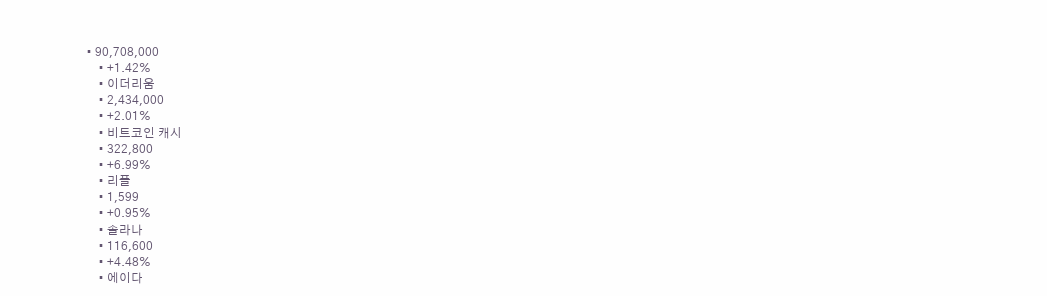• 90,708,000
    • +1.42%
    • 이더리움
    • 2,434,000
    • +2.01%
    • 비트코인 캐시
    • 322,800
    • +6.99%
    • 리플
    • 1,599
    • +0.95%
    • 솔라나
    • 116,600
    • +4.48%
    • 에이다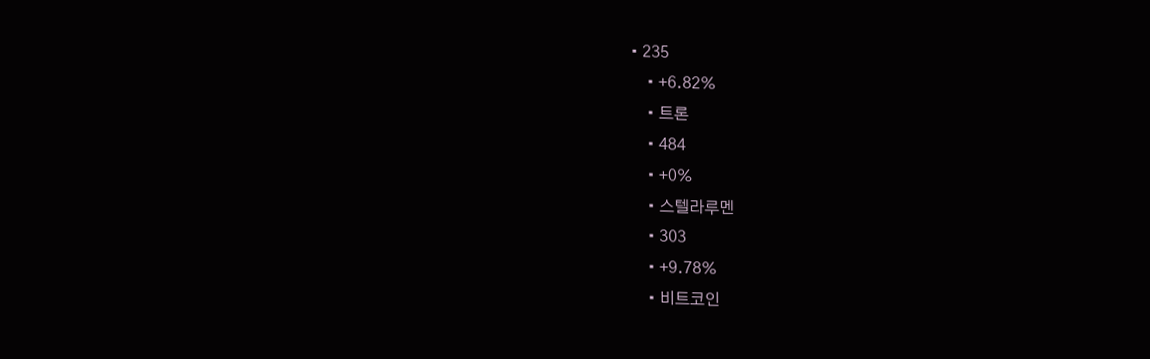• 235
    • +6.82%
    • 트론
    • 484
    • +0%
    • 스텔라루멘
    • 303
    • +9.78%
    • 비트코인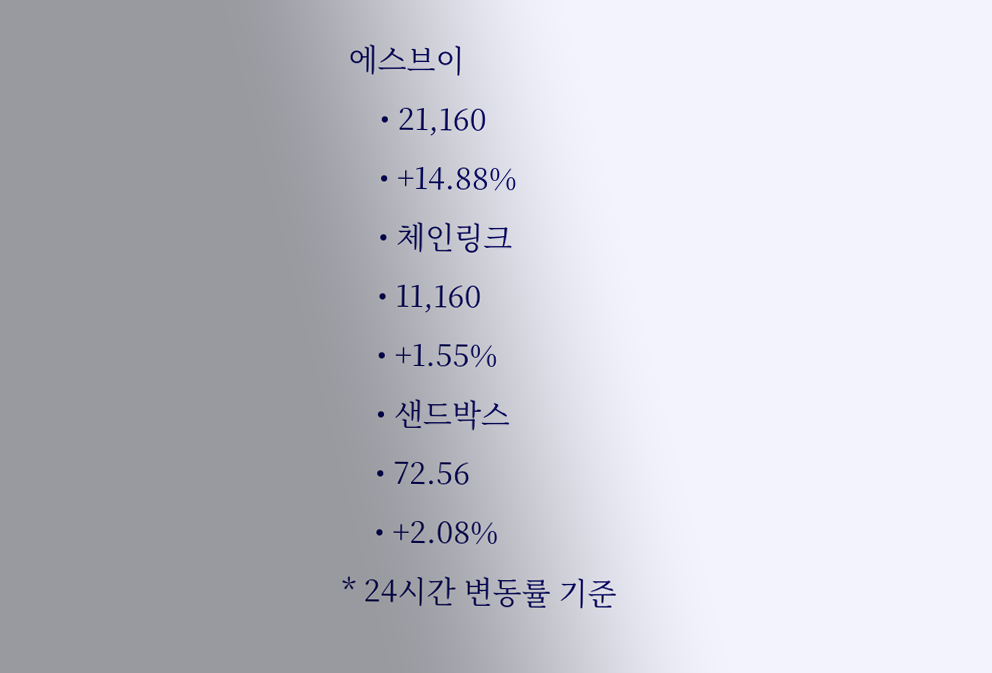에스브이
    • 21,160
    • +14.88%
    • 체인링크
    • 11,160
    • +1.55%
    • 샌드박스
    • 72.56
    • +2.08%
* 24시간 변동률 기준